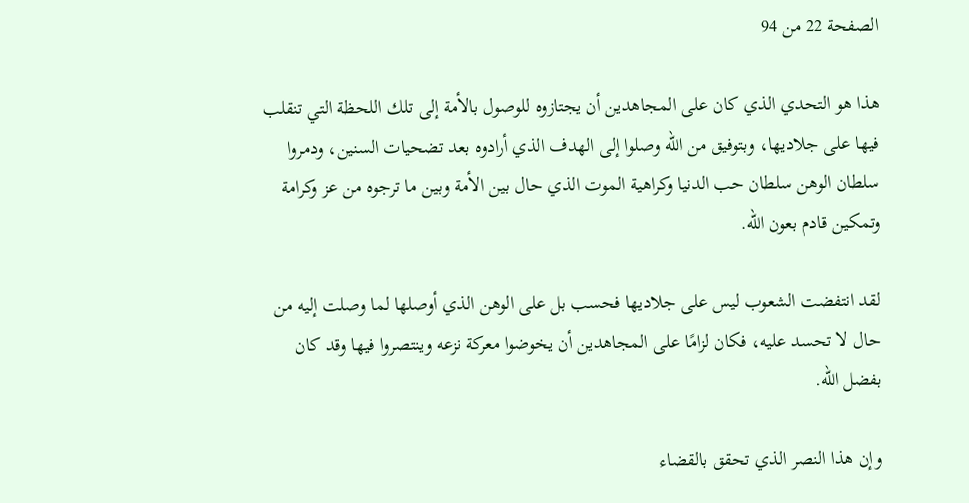الصفحة 22 من 94

هذا هو التحدي الذي كان على المجاهدين أن يجتازوه للوصول بالأمة إلى تلك اللحظة التي تنقلب فيها على جلاديها، وبتوفيق من الله وصلوا إلى الهدف الذي أرادوه بعد تضحيات السنين، ودمروا سلطان الوهن سلطان حب الدنيا وكراهية الموت الذي حال بين الأمة وبين ما ترجوه من عز وكرامة وتمكين قادم بعون الله.

لقد انتفضت الشعوب ليس على جلاديها فحسب بل على الوهن الذي أوصلها لما وصلت إليه من حال لا تحسد عليه، فكان لزامًا على المجاهدين أن يخوضوا معركة نزعه وينتصروا فيها وقد كان بفضل الله.

وإن هذا النصر الذي تحقق بالقضاء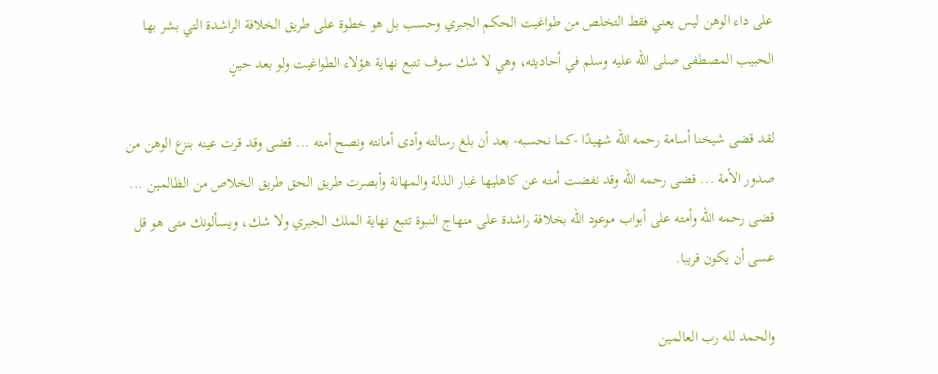على داء الوهن ليس يعني فقط التخلص من طواغيت الحكم الجبري وحسب بل هو خطوة على طريق الخلافة الراشدة التي بشر بها الحبيب المصطفى صلى الله عليه وسلم في أحاديثه، وهي لا شك سوف تتبع نهاية هؤلاء الطواغيت ولو بعد حينٍ

لقد قضى شيخنا أسامة رحمه الله شهيدًا -كما نحسبه- بعد أن بلغ رسالته وأدى أمانته ونصح أمته ... قضى وقد قرت عينه بنزع الوهن من صدور الأمة ... قضى رحمه الله وقد نفضت أمته عن كاهليها غبار الذلة والمهانة وأبصرت طريق الحق طريق الخلاص من الظالمين ... قضى رحمه الله وأمته على أبواب موعود الله بخلافة راشدة على منهاج النبوة تتبع نهاية الملك الجبري ولا شك، ويسألونك متى هو قل عسى أن يكون قريبا.

والحمد لله رب العالمين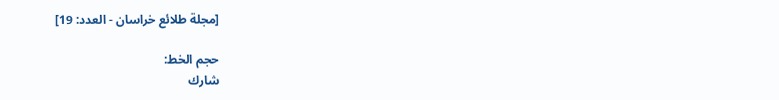[مجلة طلائع خراسان - العدد: 19]

حجم الخط:
شارك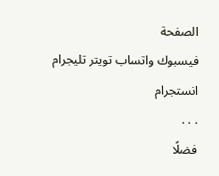الصفحة
فيسبوك واتساب تويتر تليجرام انستجرام
. . .
فضلًا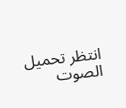انتظر تحميل الصوت